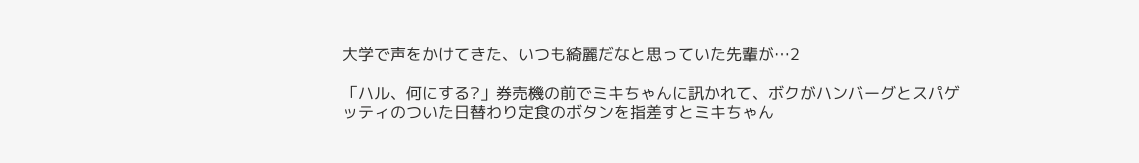大学で声をかけてきた、いつも綺麗だなと思っていた先輩が…2

「ハル、何にする?」券売機の前でミキちゃんに訊かれて、ボクがハンバーグとスパゲッティのついた日替わり定食のボタンを指差すとミキちゃん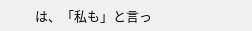は、「私も」と言っ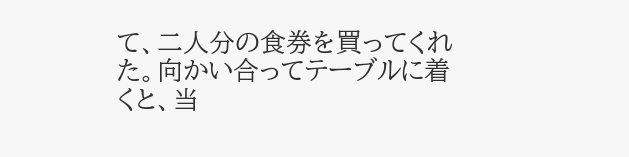て、二人分の食券を買ってくれた。向かい合ってテーブルに着くと、当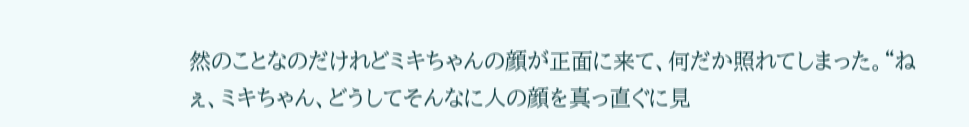然のことなのだけれどミキちゃんの顔が正面に来て、何だか照れてしまった。“ねぇ、ミキちゃん、どうしてそんなに人の顔を真っ直ぐに見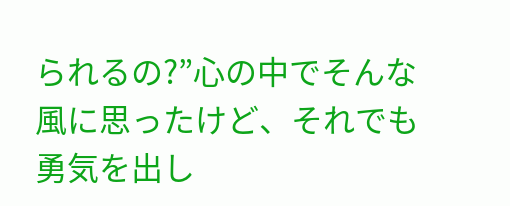られるの?”心の中でそんな風に思ったけど、それでも勇気を出し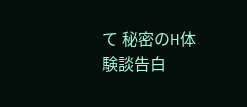て 秘密のH体験談告白